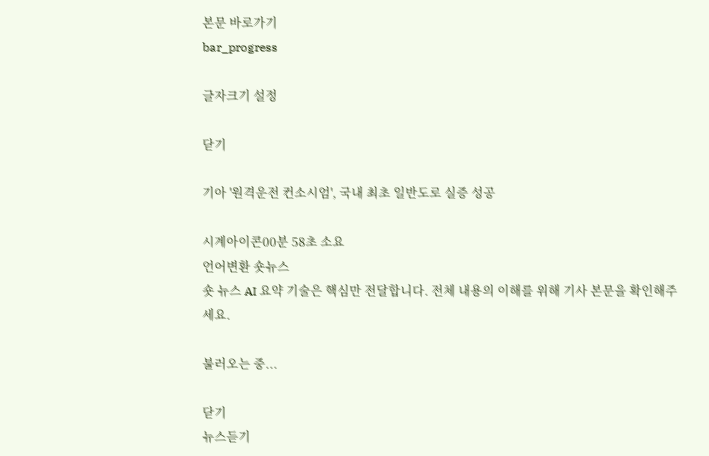본문 바로가기
bar_progress

글자크기 설정

닫기

기아 '원격운전 컨소시엄', 국내 최초 일반도로 실증 성공

시계아이콘00분 58초 소요
언어변환 숏뉴스
숏 뉴스 AI 요약 기술은 핵심만 전달합니다. 전체 내용의 이해를 위해 기사 본문을 확인해주세요.

불러오는 중...

닫기
뉴스듣기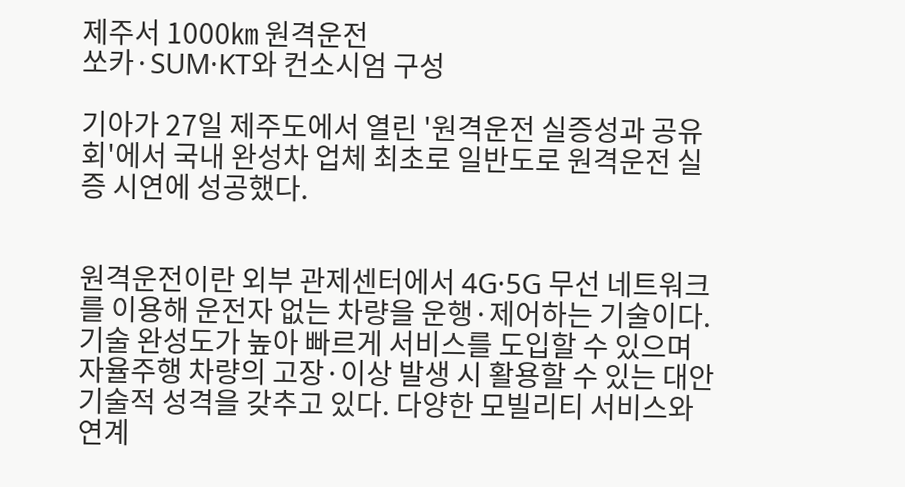제주서 1000㎞ 원격운전
쏘카·SUM·KT와 컨소시엄 구성

기아가 27일 제주도에서 열린 '원격운전 실증성과 공유회'에서 국내 완성차 업체 최초로 일반도로 원격운전 실증 시연에 성공했다.


원격운전이란 외부 관제센터에서 4G·5G 무선 네트워크를 이용해 운전자 없는 차량을 운행·제어하는 기술이다. 기술 완성도가 높아 빠르게 서비스를 도입할 수 있으며 자율주행 차량의 고장·이상 발생 시 활용할 수 있는 대안 기술적 성격을 갖추고 있다. 다양한 모빌리티 서비스와 연계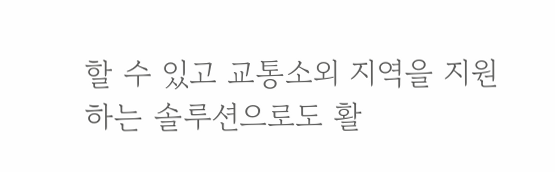할 수 있고 교통소외 지역을 지원하는 솔루션으로도 활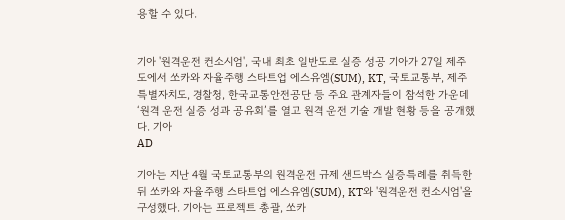용할 수 있다.


기아 '원격운전 컨소시엄', 국내 최초 일반도로 실증 성공 기아가 27일 제주도에서 쏘카와 자율주행 스타트업 에스유엠(SUM), KT, 국토교통부, 제주특별자치도, 경찰청, 한국교통안전공단 등 주요 관계자들이 참석한 가운데 ‘원격 운전 실증 성과 공유회’를 열고 원격 운전 기술 개발 현황 등을 공개했다. 기아
AD

기아는 지난 4월 국토교통부의 원격운전 규제 샌드박스 실증특례를 취득한 뒤 쏘카와 자율주행 스타트업 에스유엠(SUM), KT와 '원격운전 컨소시엄'을 구성했다. 기아는 프로젝트 총괄, 쏘카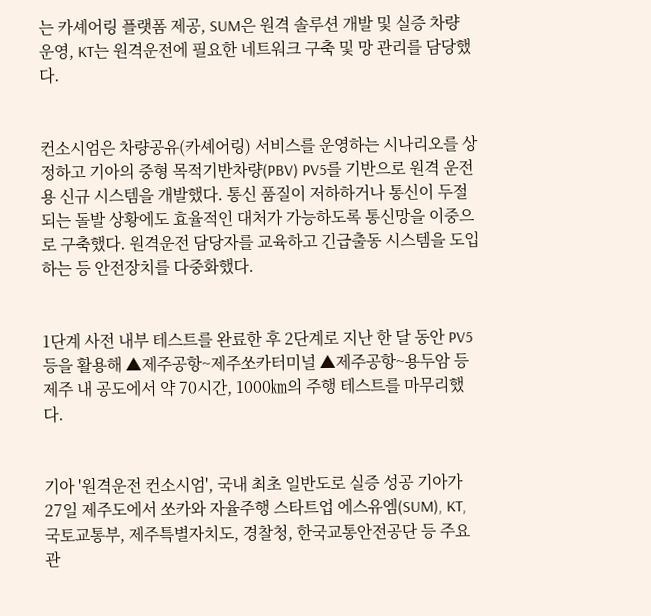는 카셰어링 플랫폼 제공, SUM은 원격 솔루션 개발 및 실증 차량 운영, KT는 원격운전에 필요한 네트워크 구축 및 망 관리를 담당했다.


컨소시엄은 차량공유(카셰어링) 서비스를 운영하는 시나리오를 상정하고 기아의 중형 목적기반차량(PBV) PV5를 기반으로 원격 운전용 신규 시스템을 개발했다. 통신 품질이 저하하거나 통신이 두절되는 돌발 상황에도 효율적인 대처가 가능하도록 통신망을 이중으로 구축했다. 원격운전 담당자를 교육하고 긴급출동 시스템을 도입하는 등 안전장치를 다중화했다.


1단계 사전 내부 테스트를 완료한 후 2단계로 지난 한 달 동안 PV5 등을 활용해 ▲제주공항~제주쏘카터미널 ▲제주공항~용두암 등 제주 내 공도에서 약 70시간, 1000㎞의 주행 테스트를 마무리했다.


기아 '원격운전 컨소시엄', 국내 최초 일반도로 실증 성공 기아가 27일 제주도에서 쏘카와 자율주행 스타트업 에스유엠(SUM), KT, 국토교통부, 제주특별자치도, 경찰청, 한국교통안전공단 등 주요 관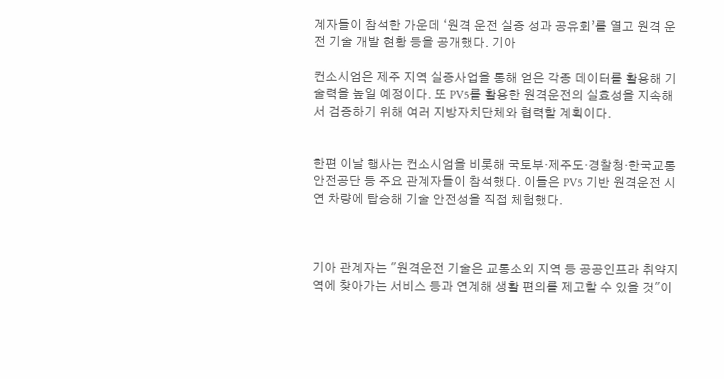계자들이 참석한 가운데 ‘원격 운전 실증 성과 공유회’를 열고 원격 운전 기술 개발 현황 등을 공개했다. 기아

컨소시엄은 제주 지역 실증사업을 통해 얻은 각종 데이터를 활용해 기술력을 높일 예정이다. 또 PV5를 활용한 원격운전의 실효성을 지속해서 검증하기 위해 여러 지방자치단체와 협력할 계획이다.


한편 이날 행사는 컨소시엄을 비롯해 국토부·제주도·경찰청·한국교통안전공단 등 주요 관계자들이 참석했다. 이들은 PV5 기반 원격운전 시연 차량에 탑승해 기술 안전성을 직접 체험했다.



기아 관계자는 "원격운전 기술은 교통소외 지역 등 공공인프라 취약지역에 찾아가는 서비스 등과 연계해 생활 편의를 제고할 수 있을 것"이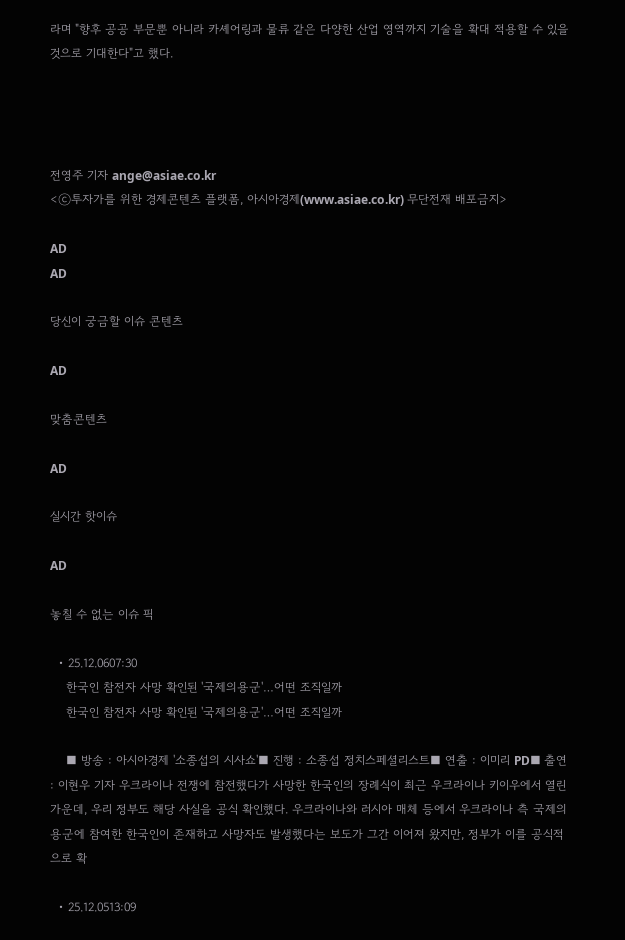라며 "향후 공공 부문뿐 아니라 카셰어링과 물류 같은 다양한 산업 영역까지 기술을 확대 적용할 수 있을 것으로 기대한다"고 했다.




전영주 기자 ange@asiae.co.kr
<ⓒ투자가를 위한 경제콘텐츠 플랫폼, 아시아경제(www.asiae.co.kr) 무단전재 배포금지>

AD
AD

당신이 궁금할 이슈 콘텐츠

AD

맞춤콘텐츠

AD

실시간 핫이슈

AD

놓칠 수 없는 이슈 픽

  • 25.12.0607:30
    한국인 참전자 사망 확인된 '국제의용군'…어떤 조직일까
    한국인 참전자 사망 확인된 '국제의용군'…어떤 조직일까

    ■ 방송 : 아시아경제 '소종섭의 시사쇼'■ 진행 : 소종섭 정치스페셜리스트■ 연출 : 이미리 PD■ 출연 : 이현우 기자 우크라이나 전쟁에 참전했다가 사망한 한국인의 장례식이 최근 우크라이나 키이우에서 열린 가운데, 우리 정부도 해당 사실을 공식 확인했다. 우크라이나와 러시아 매체 등에서 우크라이나 측 국제의용군에 참여한 한국인이 존재하고 사망자도 발생했다는 보도가 그간 이어져 왔지만, 정부가 이를 공식적으로 확

  • 25.12.0513:09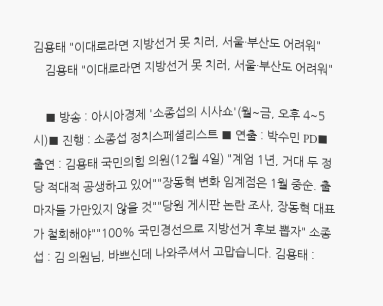김용태 "이대로라면 지방선거 못 치러, 서울·부산도 어려워"
    김용태 "이대로라면 지방선거 못 치러, 서울·부산도 어려워"

    ■ 방송 : 아시아경제 '소종섭의 시사쇼'(월~금, 오후 4~5시)■ 진행 : 소종섭 정치스페셜리스트 ■ 연출 : 박수민 PD■ 출연 : 김용태 국민의힘 의원(12월 4일) "계엄 1년, 거대 두 정당 적대적 공생하고 있어""장동혁 변화 임계점은 1월 중순. 출마자들 가만있지 않을 것""당원 게시판 논란 조사, 장동혁 대표가 철회해야""100% 국민경선으로 지방선거 후보 뽑자" 소종섭 : 김 의원님, 바쁘신데 나와주셔서 고맙습니다. 김용태 :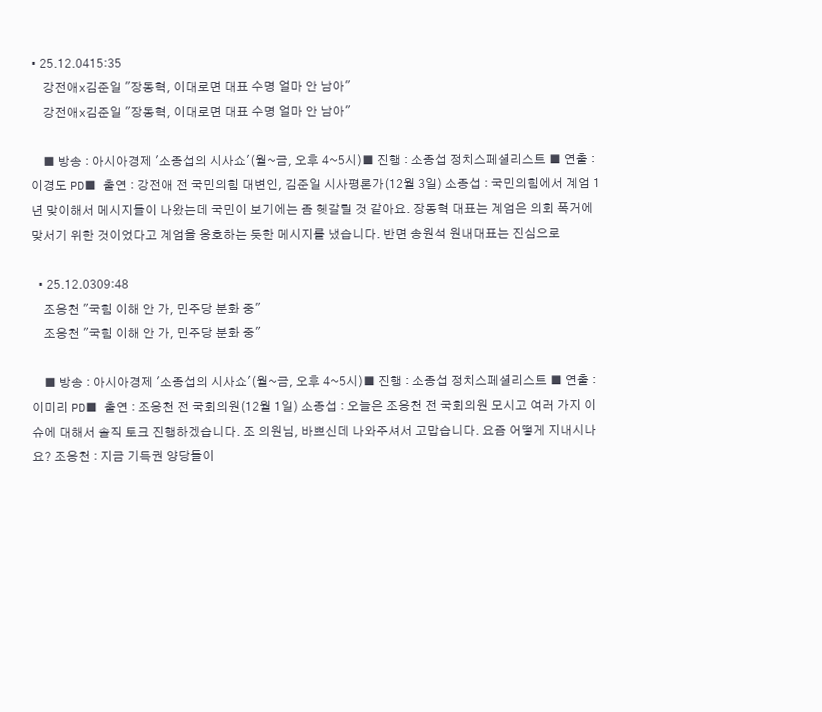• 25.12.0415:35
    강전애x김준일 "장동혁, 이대로면 대표 수명 얼마 안 남아"
    강전애x김준일 "장동혁, 이대로면 대표 수명 얼마 안 남아"

    ■ 방송 : 아시아경제 '소종섭의 시사쇼'(월~금, 오후 4~5시)■ 진행 : 소종섭 정치스페셜리스트 ■ 연출 : 이경도 PD■ 출연 : 강전애 전 국민의힘 대변인, 김준일 시사평론가(12월 3일) 소종섭 : 국민의힘에서 계엄 1년 맞이해서 메시지들이 나왔는데 국민이 보기에는 좀 헷갈릴 것 같아요. 장동혁 대표는 계엄은 의회 폭거에 맞서기 위한 것이었다고 계엄을 옹호하는 듯한 메시지를 냈습니다. 반면 송원석 원내대표는 진심으로

  • 25.12.0309:48
    조응천 "국힘 이해 안 가, 민주당 분화 중"
    조응천 "국힘 이해 안 가, 민주당 분화 중"

    ■ 방송 : 아시아경제 '소종섭의 시사쇼'(월~금, 오후 4~5시)■ 진행 : 소종섭 정치스페셜리스트 ■ 연출 : 이미리 PD■ 출연 : 조응천 전 국회의원(12월 1일) 소종섭 : 오늘은 조응천 전 국회의원 모시고 여러 가지 이슈에 대해서 솔직 토크 진행하겠습니다. 조 의원님, 바쁘신데 나와주셔서 고맙습니다. 요즘 어떻게 지내시나요? 조응천 : 지금 기득권 양당들이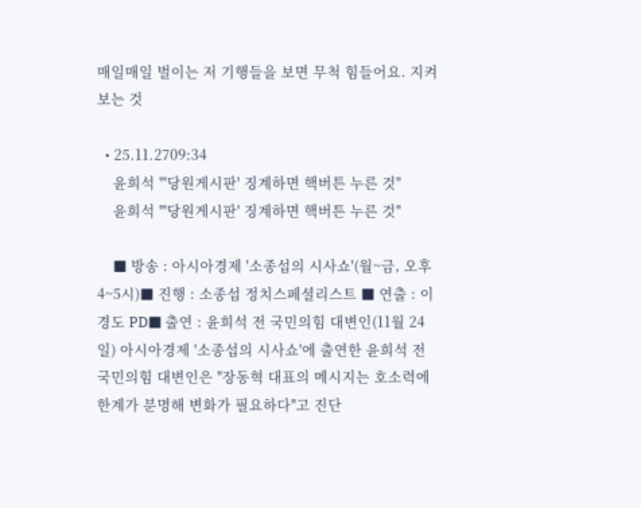매일매일 벌이는 저 기행들을 보면 무척 힘들어요. 지켜보는 것

  • 25.11.2709:34
    윤희석 "'당원게시판' 징계하면 핵버튼 누른 것"
    윤희석 "'당원게시판' 징계하면 핵버튼 누른 것"

    ■ 방송 : 아시아경제 '소종섭의 시사쇼'(월~금, 오후 4~5시)■ 진행 : 소종섭 정치스페셜리스트 ■ 연출 : 이경도 PD■ 출연 : 윤희석 전 국민의힘 대변인(11월 24일) 아시아경제 '소종섭의 시사쇼'에 출연한 윤희석 전 국민의힘 대변인은 "장동혁 대표의 메시지는 호소력에 한계가 분명해 변화가 필요하다"고 진단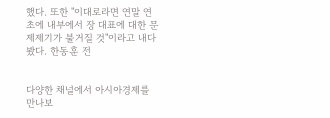했다. 또한 "이대로라면 연말 연초에 내부에서 장 대표에 대한 문제제기가 불거질 것"이라고 내다봤다. 한동훈 전


다양한 채널에서 아시아경제를 만나보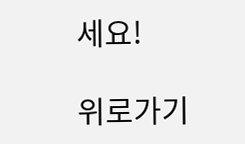세요!

위로가기